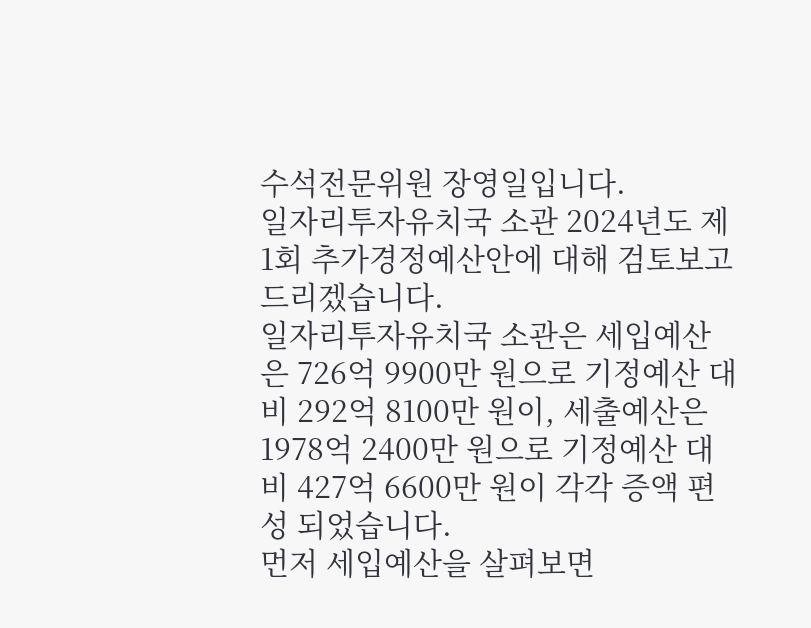수석전문위원 장영일입니다.
일자리투자유치국 소관 2024년도 제1회 추가경정예산안에 대해 검토보고 드리겠습니다.
일자리투자유치국 소관은 세입예산은 726억 9900만 원으로 기정예산 대비 292억 8100만 원이, 세출예산은 1978억 2400만 원으로 기정예산 대비 427억 6600만 원이 각각 증액 편성 되었습니다.
먼저 세입예산을 살펴보면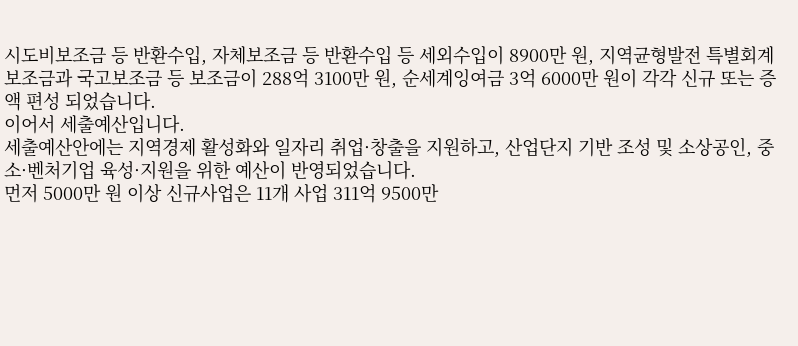시도비보조금 등 반환수입, 자체보조금 등 반환수입 등 세외수입이 8900만 원, 지역균형발전 특별회계보조금과 국고보조금 등 보조금이 288억 3100만 원, 순세계잉여금 3억 6000만 원이 각각 신규 또는 증액 편성 되었습니다.
이어서 세출예산입니다.
세출예산안에는 지역경제 활성화와 일자리 취업·창출을 지원하고, 산업단지 기반 조성 및 소상공인, 중소·벤처기업 육성·지원을 위한 예산이 반영되었습니다.
먼저 5000만 원 이상 신규사업은 11개 사업 311억 9500만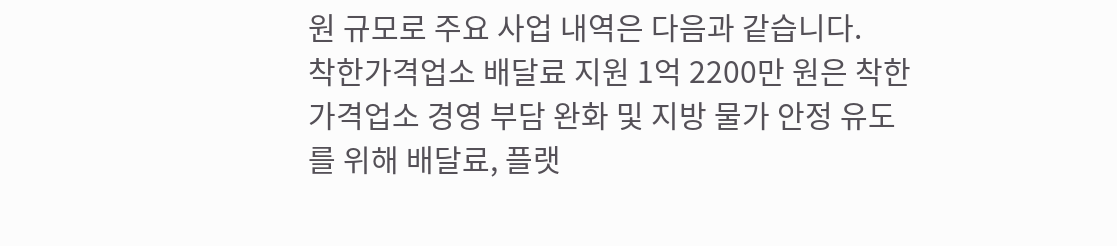원 규모로 주요 사업 내역은 다음과 같습니다.
착한가격업소 배달료 지원 1억 2200만 원은 착한가격업소 경영 부담 완화 및 지방 물가 안정 유도를 위해 배달료, 플랫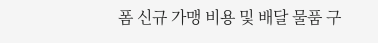폼 신규 가맹 비용 및 배달 물품 구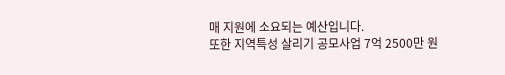매 지원에 소요되는 예산입니다.
또한 지역특성 살리기 공모사업 7억 2500만 원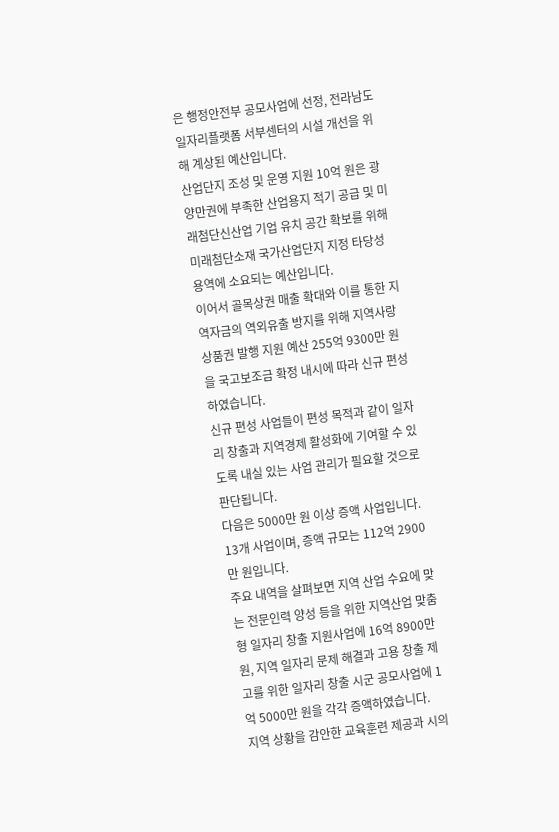은 행정안전부 공모사업에 선정, 전라남도 일자리플랫폼 서부센터의 시설 개선을 위해 계상된 예산입니다.
산업단지 조성 및 운영 지원 10억 원은 광양만권에 부족한 산업용지 적기 공급 및 미래첨단신산업 기업 유치 공간 확보를 위해 미래첨단소재 국가산업단지 지정 타당성용역에 소요되는 예산입니다.
이어서 골목상권 매출 확대와 이를 통한 지역자금의 역외유출 방지를 위해 지역사랑상품권 발행 지원 예산 255억 9300만 원을 국고보조금 확정 내시에 따라 신규 편성 하였습니다.
신규 편성 사업들이 편성 목적과 같이 일자리 창출과 지역경제 활성화에 기여할 수 있도록 내실 있는 사업 관리가 필요할 것으로 판단됩니다.
다음은 5000만 원 이상 증액 사업입니다.
13개 사업이며, 증액 규모는 112억 2900만 원입니다.
주요 내역을 살펴보면 지역 산업 수요에 맞는 전문인력 양성 등을 위한 지역산업 맞춤형 일자리 창출 지원사업에 16억 8900만 원, 지역 일자리 문제 해결과 고용 창출 제고를 위한 일자리 창출 시군 공모사업에 1억 5000만 원을 각각 증액하였습니다.
지역 상황을 감안한 교육훈련 제공과 시의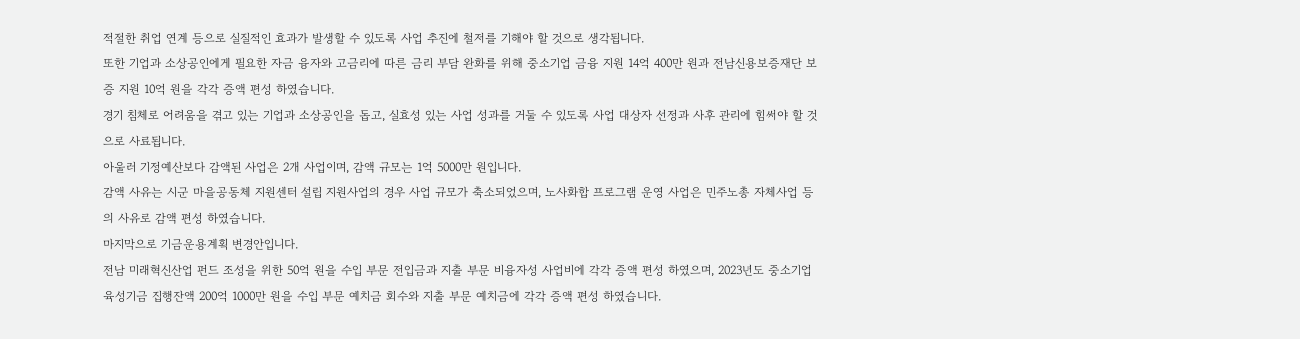적절한 취업 연계 등으로 실질적인 효과가 발생할 수 있도록 사업 추진에 철저를 기해야 할 것으로 생각됩니다.
또한 기업과 소상공인에게 필요한 자금 융자와 고금리에 따른 금리 부담 완화를 위해 중소기업 금융 지원 14억 400만 원과 전남신용보증재단 보증 지원 10억 원을 각각 증액 편성 하였습니다.
경기 침체로 어려움을 겪고 있는 기업과 소상공인을 돕고, 실효성 있는 사업 성과를 거둘 수 있도록 사업 대상자 선정과 사후 관리에 힘써야 할 것으로 사료됩니다.
아울러 기정예산보다 감액된 사업은 2개 사업이며, 감액 규모는 1억 5000만 원입니다.
감액 사유는 시군 마을공동체 지원센터 설립 지원사업의 경우 사업 규모가 축소되었으며, 노사화합 프로그램 운영 사업은 민주노총 자체사업 등의 사유로 감액 편성 하였습니다.
마지막으로 기금운용계획 변경안입니다.
전남 미래혁신산업 펀드 조성을 위한 50억 원을 수입 부문 전입금과 지출 부문 비융자성 사업비에 각각 증액 편성 하였으며, 2023년도 중소기업육성기금 집행잔액 200억 1000만 원을 수입 부문 예치금 회수와 지출 부문 예치금에 각각 증액 편성 하였습니다.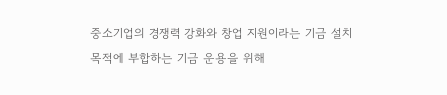중소기업의 경쟁력 강화와 창업 지원이라는 기금 설치 목적에 부합하는 기금 운용을 위해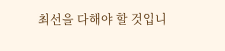최선을 다해야 할 것입니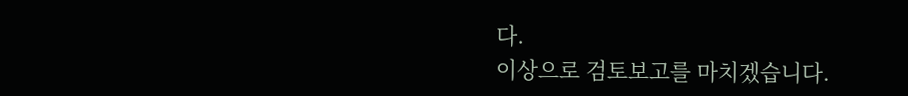다.
이상으로 검토보고를 마치겠습니다.